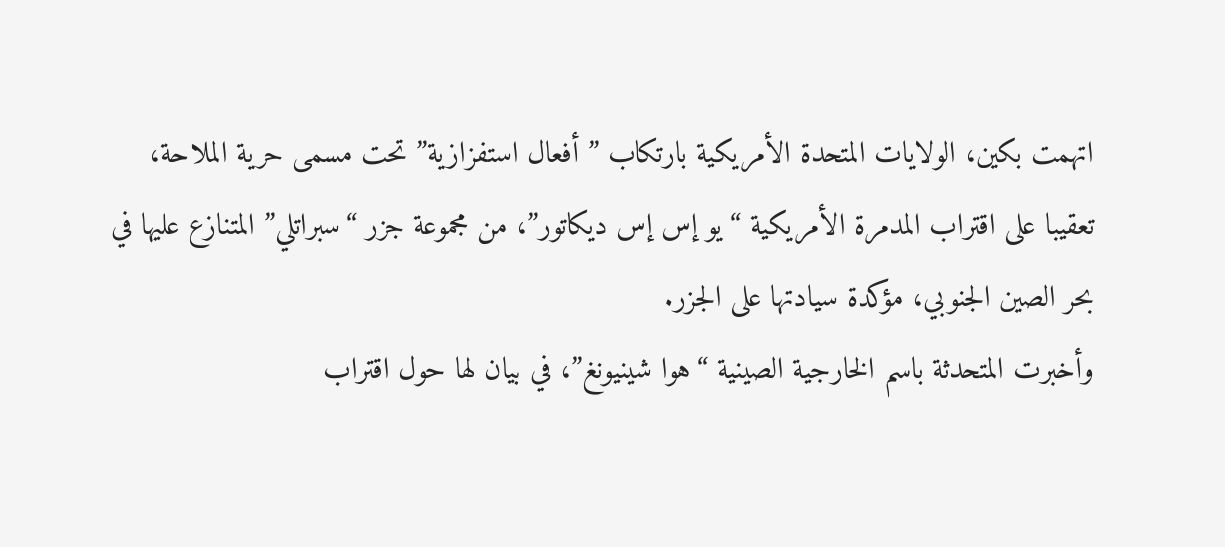اتهمت بكين، الولايات المتحدة الأمريكية بارتكاب ” أفعال استفزازية” تحت مسمى حرية الملاحة، تعقيبا على اقتراب المدمرة الأمريكية “يو إس إس ديكاتور”، من مجموعة جزر “سبراتلي” المتنازع عليها في بحر الصين الجنوبي، مؤكدة سيادتها على الجزر.
وأخبرت المتحدثة باسم الخارجية الصينية “هوا شينيونغ”، في بيان لها حول اقتراب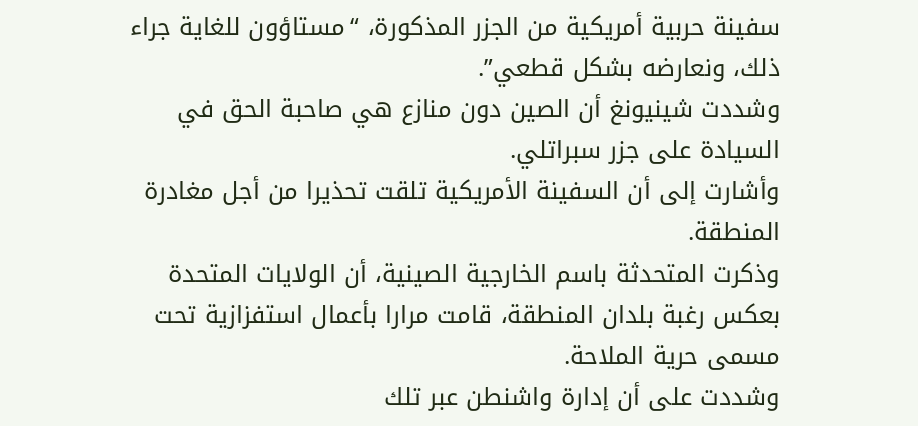سفينة حربية أمريكية من الجزر المذكورة، “مستاؤون للغاية جراء ذلك، ونعارضه بشكل قطعي”.
وشددت شينيونغ أن الصين دون منازع هي صاحبة الحق في السيادة على جزر سبراتلي.
وأشارت إلى أن السفينة الأمريكية تلقت تحذيرا من أجل مغادرة المنطقة.
وذكرت المتحدثة باسم الخارجية الصينية، أن الولايات المتحدة بعكس رغبة بلدان المنطقة، قامت مرارا بأعمال استفزازية تحت مسمى حرية الملاحة.
وشددت على أن إدارة واشنطن عبر تلك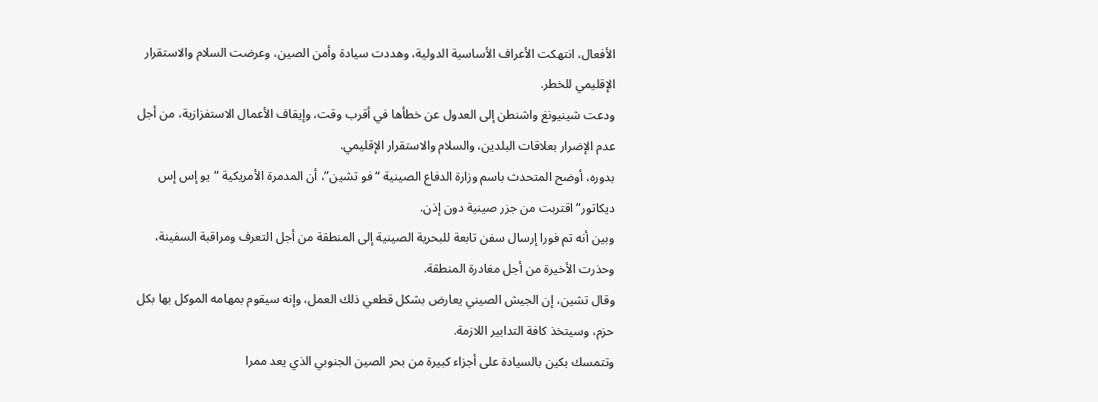الأفعال، انتهكت الأعراف الأساسية الدولية، وهددت سيادة وأمن الصين، وعرضت السلام والاستقرار الإقليمي للخطر.
ودعت شينيونغ واشنطن إلى العدول عن خطأها في أقرب وقت، وإيقاف الأعمال الاستفزازية، من أجل عدم الإضرار بعلاقات البلدين، والسلام والاستقرار الإقليمي.
بدوره، أوضح المتحدث باسم وزارة الدفاع الصينية “فو تشين”، أن المدمرة الأمريكية “يو إس إس ديكاتور” اقتربت من جزر صينية دون إذن.
وبين أنه تم فورا إرسال سفن تابعة للبحرية الصينية إلى المنطقة من أجل التعرف ومراقبة السفينة، وحذرت الأخيرة من أجل مغادرة المنطقة.
وقال تشين، إن الجيش الصيني يعارض بشكل قطعي ذلك العمل، وإنه سيقوم بمهامه الموكل بها بكل حزم، وسيتخذ كافة التدابير اللازمة.
وتتمسك بكين بالسيادة على أجزاء كبيرة من بحر الصين الجنوبي الذي يعد ممرا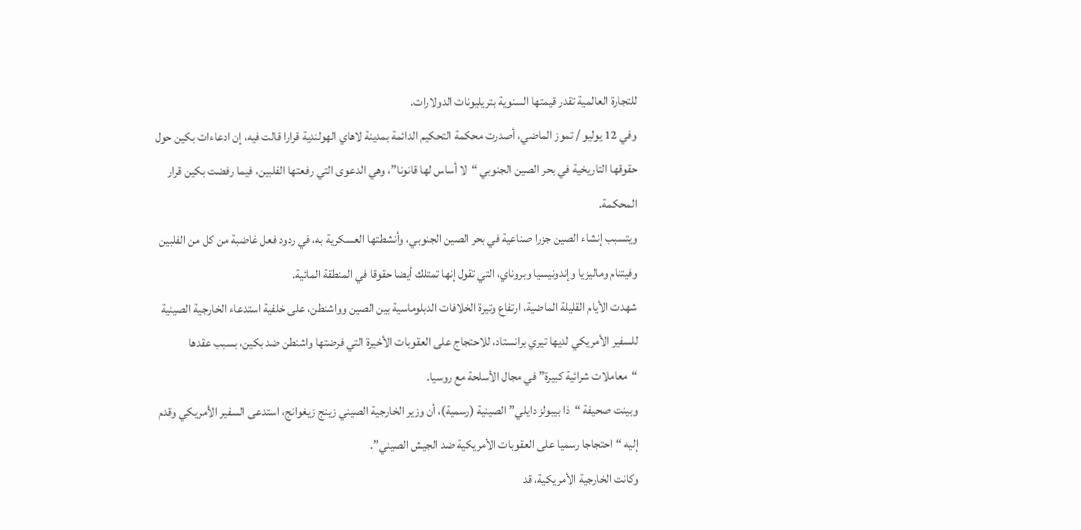للتجارة العالمية تقدر قيمتها السنوية بتريليونات الدولارات.
وفي 12 يوليو / تموز الماضي، أصدرت محكمة التحكيم الدائمة بمدينة لاهاي الهولندية قرارا قالت فيه، إن ادعاءات بكين حول حقوقها التاريخية في بحر الصين الجنوبي “لا أساس لها قانونا”، وهي الدعوى التي رفعتها الفلبين، فيما رفضت بكين قرار المحكمة.
ويتسبب إنشاء الصين جزرا صناعية في بحر الصين الجنوبي، وأنشطتها العسكرية به، في ردود فعل غاضبة من كل من الفلبين وفيتنام وماليزيا وإندونيسيا وبروناي، التي تقول إنها تمتلك أيضا حقوقا في المنطقة المائية.
شهدت الأيام القليلة الماضية، ارتفاع وتيرة الخلافات الدبلوماسية بين الصين وواشنطن، على خلفية استدعاء الخارجية الصينية للسفير الأمريكي لديها تيري برانستاد، للاحتجاج على العقوبات الأخيرة التي فرضتها واشنطن ضد بكين، بسبب عقدها “معاملات شرائية كبيرة” في مجال الأسلحة مع روسيا.
وبينت صحيفة “ذا بيبولز دايلي” الصينية (رسمية)، أن وزير الخارجية الصيني زينج زيغوانج، استدعى السفير الأمريكي وقدم إليه “احتجاجا رسميا على العقوبات الأمريكية ضد الجيش الصيني”.
وكانت الخارجية الأمريكية، قد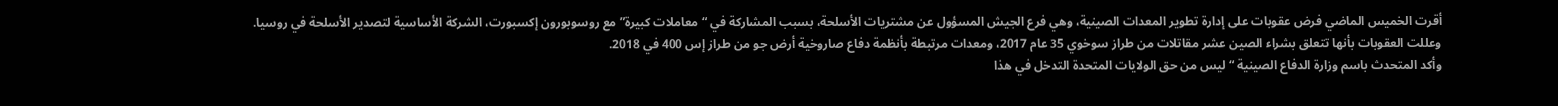أقرت الخميس الماضي فرض عقوبات على إدارة تطوير المعدات الصينية، وهي فرع الجيش المسؤول عن مشتريات الأسلحة، بسبب المشاركة في “معاملات كبيرة” مع روسوبورون إكسبورت، الشركة الأساسية لتصدير الأسلحة في روسيا.
وعللت العقوبات بأنها تتعلق بشراء الصين عشر مقاتلات من طراز سوخوي 35 عام 2017، ومعدات مرتبطة بأنظمة دفاع صاروخية أرض جو من طراز إس 400 في 2018.
وأكد المتحدث باسم وزارة الدفاع الصينية “ليس من حق الولايات المتحدة التدخل في هذا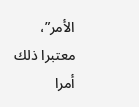الأمر”، معتبرا ذلك أمرا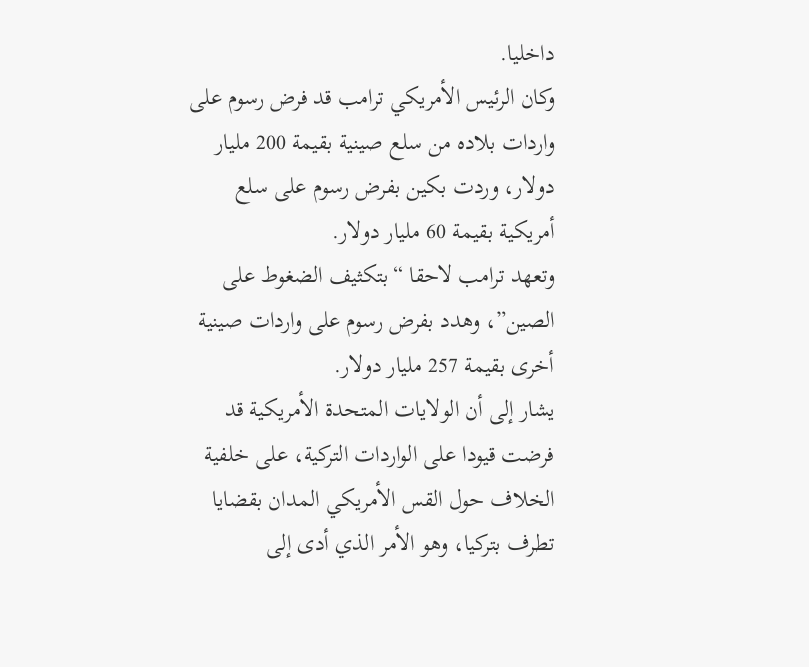داخليا.
وكان الرئيس الأمريكي ترامب قد فرض رسوم على واردات بلاده من سلع صينية بقيمة 200 مليار دولار، وردت بكين بفرض رسوم على سلع أمريكية بقيمة 60 مليار دولار.
وتعهد ترامب لاحقا “بتكثيف الضغوط على الصين”، وهدد بفرض رسوم على واردات صينية أخرى بقيمة 257 مليار دولار.
يشار إلى أن الولايات المتحدة الأمريكية قد فرضت قيودا على الواردات التركية، على خلفية الخلاف حول القس الأمريكي المدان بقضايا تطرف بتركيا، وهو الأمر الذي أدى إلى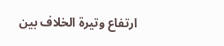ارتفاع وتيرة الخلاف بين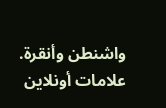واشنطن وأنقرة.
علامات أونلاين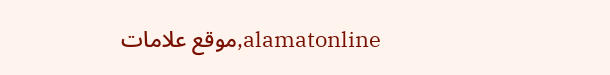alamatonline,موقع علامات